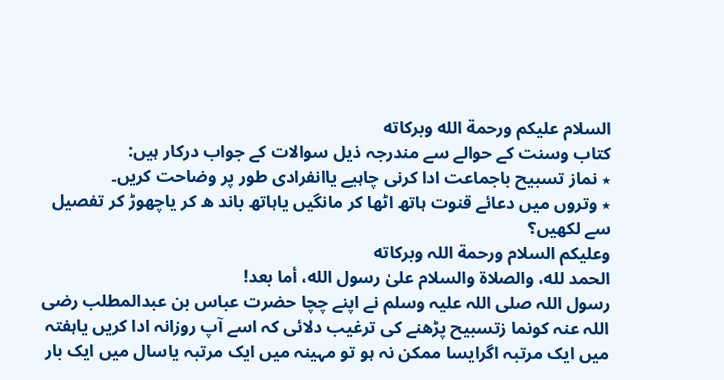السلام عليكم ورحمة الله وبركاته
کتاب وسنت کے حوالے سے مندرجہ ذیل سوالات کے جواب درکار ہیں:
٭ نماز تسبیح باجماعت ادا کرنی چاہیے یاانفرادی طور پر وضاحت کریں۔
٭ وتروں میں دعائے قنوت ہاتھ اٹھا کر مانگیں یاہاتھ باند ھ کر یاچھوڑ کر تفصیل سے لکھیں؟
وعلیکم السلام ورحمة اللہ وبرکاته
الحمد لله، والصلاة والسلام علىٰ رسول الله، أما بعد!
رسول اللہ صلی اللہ علیہ وسلم نے اپنے چچا حضرت عباس بن عبدالمطلب رضی اللہ عنہ کونما زتسبیح پڑھنے کی ترغیب دلائی کہ اسے آپ روزانہ ادا کریں یاہفتہ میں ایک مرتبہ اگرایسا ممکن نہ ہو تو مہینہ میں ایک مرتبہ یاسال میں ایک بار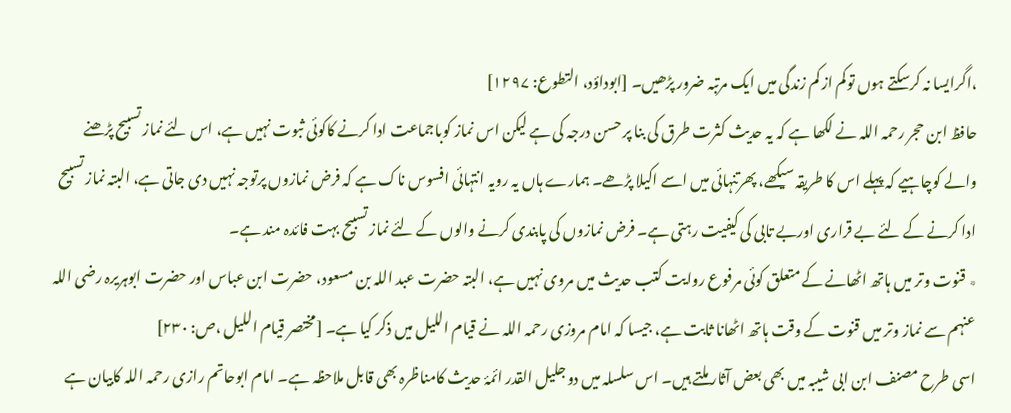،اگرایسا نہ کرسکتے ہوں توکم از کم زندگی میں ایک مرتبہ ضرور پڑھیں۔ [ابوداؤد، التطوع: ۱۲۹۷]
حافظ ابن حجر رحمہ اللہ نے لکھا ہے کہ یہ حدیث کثرت طرق کی بنا پر حسن درجہ کی ہے لیکن اس نماز کوباجماعت ادا کرنے کاکوئی ثبوت نہیں ہے، اس لئے نماز تسبیح پڑھنے والے کوچاہیے کہ پہلے اس کا طریقہ سیکھے، پھرتنہائی میں اسے اکیلا پڑھے۔ ہمارے ہاں یہ رویہ انتہائی افسوس ناک ہے کہ فرض نمازوں پرتوجہ نہیں دی جاتی ہے، البتہ نماز تسبیح ادا کرنے کے لئے بے قراری اوربے تابی کی کیفیت رہتی ہے۔ فرض نمازوں کی پابندی کرنے والوں کے لئے نماز تسبیح بہت فائدہ مند ہے۔
٭ قنوت وتر میں ہاتھ اٹھانے کے متعلق کوئی مرفوع روایت کتب حدیث میں مروی نہیں ہے، البتہ حضرت عبد اللہ بن مسعود، حضرت ابن عباس اور حضرت ابوہریرہ رضی اللہ عنہم سے نماز وتر میں قنوت کے وقت ہاتھ اٹھانا ثابت ہے، جیسا کہ امام مروزی رحمہ اللہ نے قیام اللیل میں ذکر کیا ہے۔ [مختصر قیام اللیل ،ص: ۲۳۰]
اسی طرح مصنف ابن ابی شیبہ میں بھی بعض آثار ملتے ہیں۔ اس سلسلہ میں دو جلیل القدر ائمۂ حدیث کامناظرہ بھی قابل ملاحظہ ہے۔ امام ابوحاتم رازی رحمہ اللہ کابیان ہے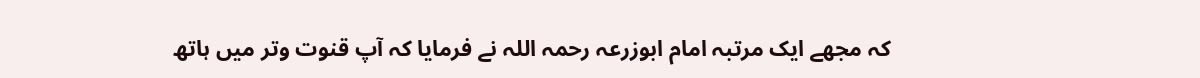کہ مجھے ایک مرتبہ امام ابوزرعہ رحمہ اللہ نے فرمایا کہ آپ قنوت وتر میں ہاتھ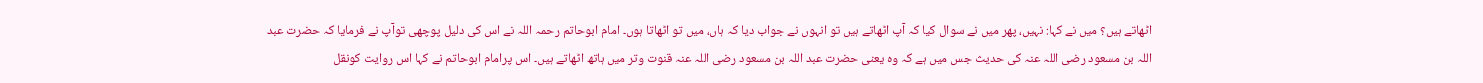اٹھاتے ہیں؟ میں نے کہا: نہیں، پھر میں نے سوال کیا کہ آپ اٹھاتے ہیں تو انہوں نے جواب دیا کہ ہاں، میں تو اٹھاتا ہوں۔ امام ابوحاتم رحمہ اللہ نے اس کی دلیل پوچھی توآپ نے فرمایا کہ حضرت عبد اللہ بن مسعود رضی اللہ عنہ کی حدیث جس میں ہے کہ وہ یعنی حضرت عبد اللہ بن مسعود رضی اللہ عنہ قنوت وتر میں ہاتھ اٹھاتے ہیں۔ اس پرامام ابوحاتم نے کہا اس روایت کونقل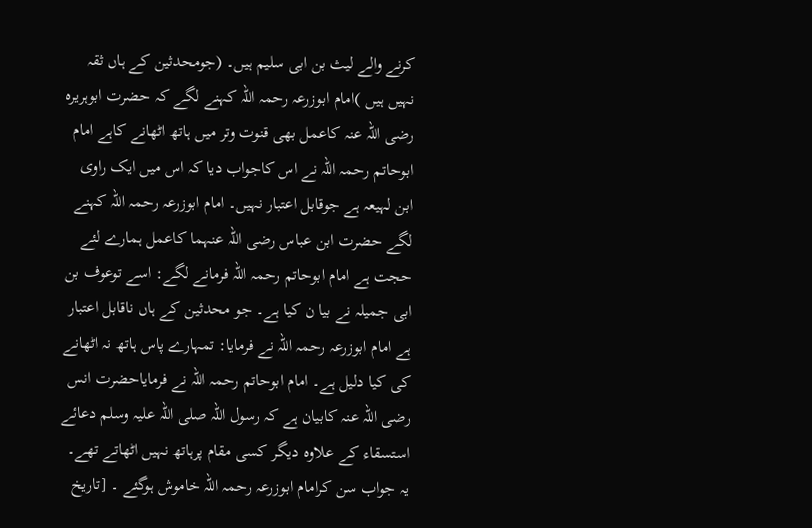کرنے والے لیث بن ابی سلیم ہیں۔ (جومحدثین کے ہاں ثقہ نہیں ہیں )امام ابوزرعہ رحمہ اللہ کہنے لگے کہ حضرت ابوہریرہ رضی اللہ عنہ کاعمل بھی قنوت وتر میں ہاتھ اٹھانے کاہے امام ابوحاتم رحمہ اللہ نے اس کاجواب دیا کہ اس میں ایک راوی ابن لہیعہ ہے جوقابل اعتبار نہیں۔ امام ابوزرعہ رحمہ اللہ کہنے لگے حضرت ابن عباس رضی اللہ عنہما کاعمل ہمارے لئے حجت ہے امام ابوحاتم رحمہ اللہ فرمانے لگے: اسے توعوف بن ابی جمیلہ نے بیا ن کیا ہے۔ جو محدثین کے ہاں ناقابل اعتبار ہے امام ابوزرعہ رحمہ اللہ نے فرمایا: تمہارے پاس ہاتھ نہ اٹھانے کی کیا دلیل ہے۔ امام ابوحاتم رحمہ اللہ نے فرمایاحضرت انس رضی اللہ عنہ کابیان ہے کہ رسول اللہ صلی اللہ علیہ وسلم دعائے استسقاء کے علاوہ دیگر کسی مقام پرہاتھ نہیں اٹھاتے تھے۔ یہ جواب سن کرامام ابوزرعہ رحمہ اللہ خاموش ہوگئے ۔ [تاریخ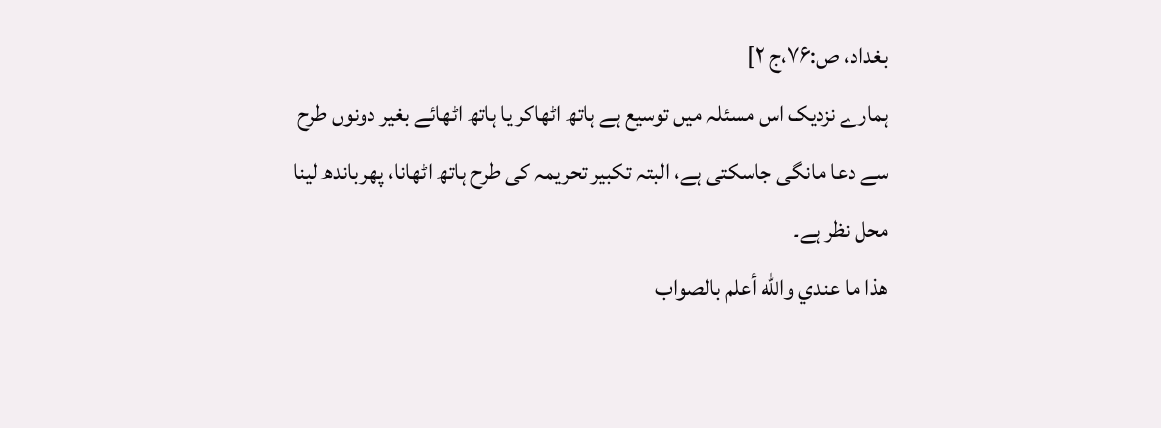بغداد، ص:۷۶،ج ۲]
ہمارے نزدیک اس مسئلہ میں توسیع ہے ہاتھ اٹھاکر یا ہاتھ اٹھائے بغیر دونوں طرح سے دعا مانگی جاسکتی ہے، البتہ تکبیر تحریمہ کی طرح ہاتھ اٹھانا، پھرباندھ لینا محل نظر ہے۔
ھذا ما عندي والله أعلم بالصواب